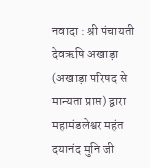नवादा : श्री पंचायती देवऋषि अखाड़ा (अखाड़ा परिषद से मान्यता प्राप्त) द्वारा महामंडलेश्वर महंत दयानंद मुनि जी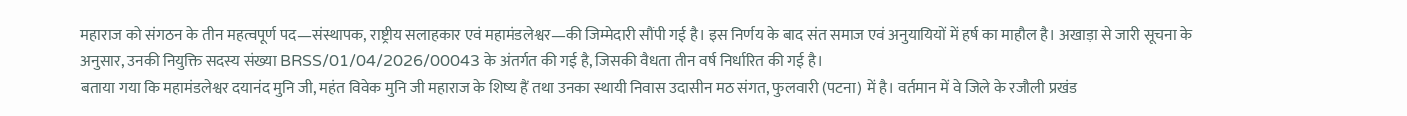महाराज को संगठन के तीन महत्वपूर्ण पद—संस्थापक, राष्ट्रीय सलाहकार एवं महामंडलेश्वर—की जिम्मेदारी सौंपी गई है। इस निर्णय के बाद संत समाज एवं अनुयायियों में हर्ष का माहौल है। अखाड़ा से जारी सूचना के अनुसार, उनकी नियुक्ति सदस्य संख्या BRSS/01/04/2026/00043 के अंतर्गत की गई है, जिसकी वैधता तीन वर्ष निर्धारित की गई है।
बताया गया कि महामंडलेश्वर दयानंद मुनि जी, महंत विवेक मुनि जी महाराज के शिष्य हैं तथा उनका स्थायी निवास उदासीन मठ संगत, फुलवारी (पटना) में है। वर्तमान में वे जिले के रजौली प्रखंड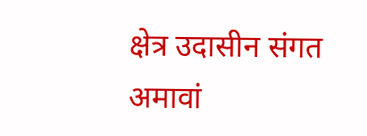क्षेत्र उदासीन संगत अमावां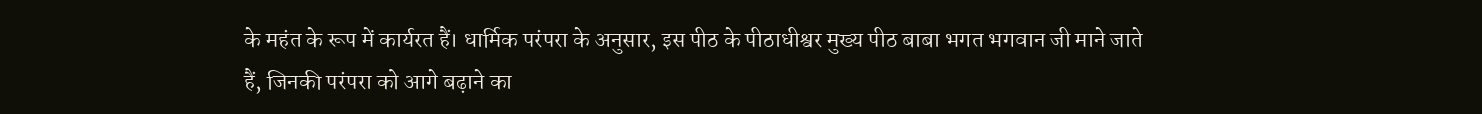के महंत के रूप में कार्यरत हैं। धार्मिक परंपरा के अनुसार, इस पीठ के पीठाधीश्वर मुख्य पीठ बाबा भगत भगवान जी माने जाते हैं, जिनकी परंपरा को आगे बढ़ाने का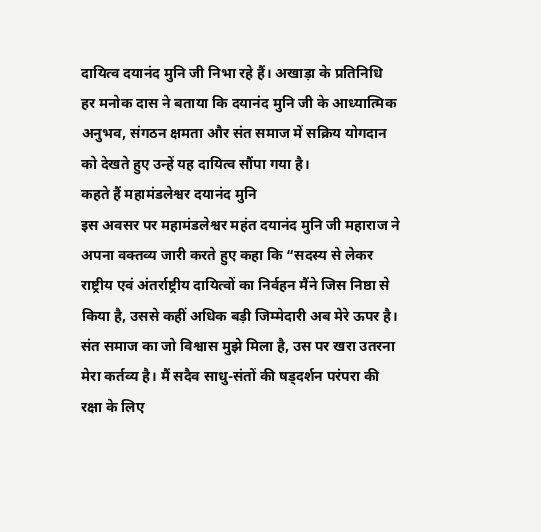दायित्व दयानंद मुनि जी निभा रहे हैं। अखाड़ा के प्रतिनिधि हर मनोक दास ने बताया कि दयानंद मुनि जी के आध्यात्मिक अनुभव, संगठन क्षमता और संत समाज में सक्रिय योगदान को देखते हुए उन्हें यह दायित्व सौंपा गया है।
कहते हैं महामंडलेश्वर दयानंद मुनि
इस अवसर पर महामंडलेश्वर महंत दयानंद मुनि जी महाराज ने अपना वक्तव्य जारी करते हुए कहा कि “सदस्य से लेकर राष्ट्रीय एवं अंतर्राष्ट्रीय दायित्वों का निर्वहन मैंने जिस निष्ठा से किया है, उससे कहीं अधिक बड़ी जिम्मेदारी अब मेरे ऊपर है। संत समाज का जो विश्वास मुझे मिला है, उस पर खरा उतरना मेरा कर्तव्य है। मैं सदैव साधु-संतों की षड्दर्शन परंपरा की रक्षा के लिए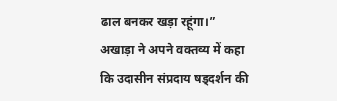ढाल बनकर खड़ा रहूंगा।”
अखाड़ा ने अपने वक्तव्य में कहा कि उदासीन संप्रदाय षड्दर्शन की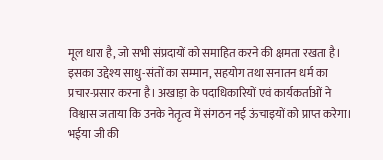मूल धारा है, जो सभी संप्रदायों को समाहित करने की क्षमता रखता है। इसका उद्देश्य साधु-संतों का सम्मान, सहयोग तथा सनातन धर्म का प्रचार-प्रसार करना है। अखाड़ा के पदाधिकारियों एवं कार्यकर्ताओं ने विश्वास जताया कि उनके नेतृत्व में संगठन नई ऊंचाइयों को प्राप्त करेगा।
भईया जी की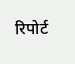रिपोर्ट